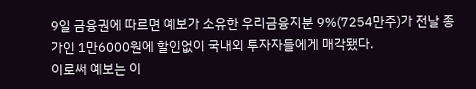9일 금융권에 따르면 예보가 소유한 우리금융지분 9%(7254만주)가 전날 종가인 1만6000원에 할인없이 국내외 투자자들에게 매각됐다.
이로써 예보는 이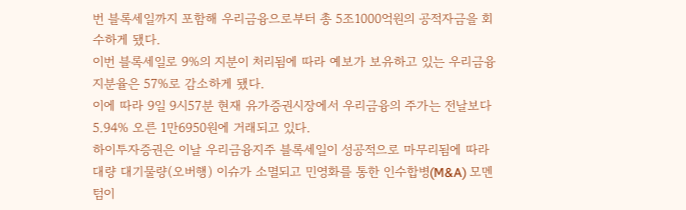번 블록세일까지 포함해 우리금융으로부터 총 5조1000억원의 공적자금을 회수하게 됐다.
이번 블록세일로 9%의 지분이 처리됨에 따라 예보가 보유하고 있는 우리금융 지분율은 57%로 감소하게 됐다.
이에 따라 9일 9시57분 현재 유가증권시장에서 우리금융의 주가는 전날보다 5.94% 오른 1만6950원에 거래되고 있다.
하이투자증권은 이날 우리금융지주 블록세일이 성공적으로 마무리됨에 따라 대량 대기물량(오버행) 이슈가 소멸되고 민영화를 통한 인수합병(M&A) 모멘텀이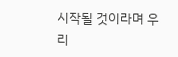시작될 것이라며 우리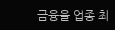금융을 업종 최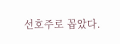선호주로 꼽았다.